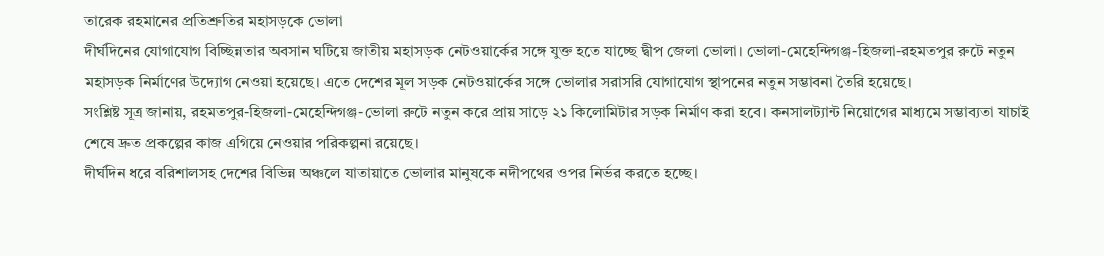তারেক রহমানের প্রতিশ্রুতির মহাসড়কে ভোলা
দীর্ঘদিনের যোগাযোগ বিচ্ছিন্নতার অবসান ঘটিয়ে জাতীয় মহাসড়ক নেটওয়ার্কের সঙ্গে যুক্ত হতে যাচ্ছে দ্বীপ জেলা ভোলা। ভোলা-মেহেন্দিগঞ্জ-হিজলা-রহমতপুর রুটে নতুন মহাসড়ক নির্মাণের উদ্যোগ নেওয়া হয়েছে। এতে দেশের মূল সড়ক নেটওয়ার্কের সঙ্গে ভোলার সরাসরি যোগাযোগ স্থাপনের নতুন সম্ভাবনা তৈরি হয়েছে।
সংশ্লিষ্ট সূত্র জানায়, রহমতপুর-হিজলা-মেহেন্দিগঞ্জ-ভোলা রুটে নতুন করে প্রায় সাড়ে ২১ কিলোমিটার সড়ক নির্মাণ করা হবে। কনসালট্যান্ট নিয়োগের মাধ্যমে সম্ভাব্যতা যাচাই শেষে দ্রুত প্রকল্পের কাজ এগিয়ে নেওয়ার পরিকল্পনা রয়েছে।
দীর্ঘদিন ধরে বরিশালসহ দেশের বিভিন্ন অঞ্চলে যাতায়াতে ভোলার মানুষকে নদীপথের ওপর নির্ভর করতে হচ্ছে।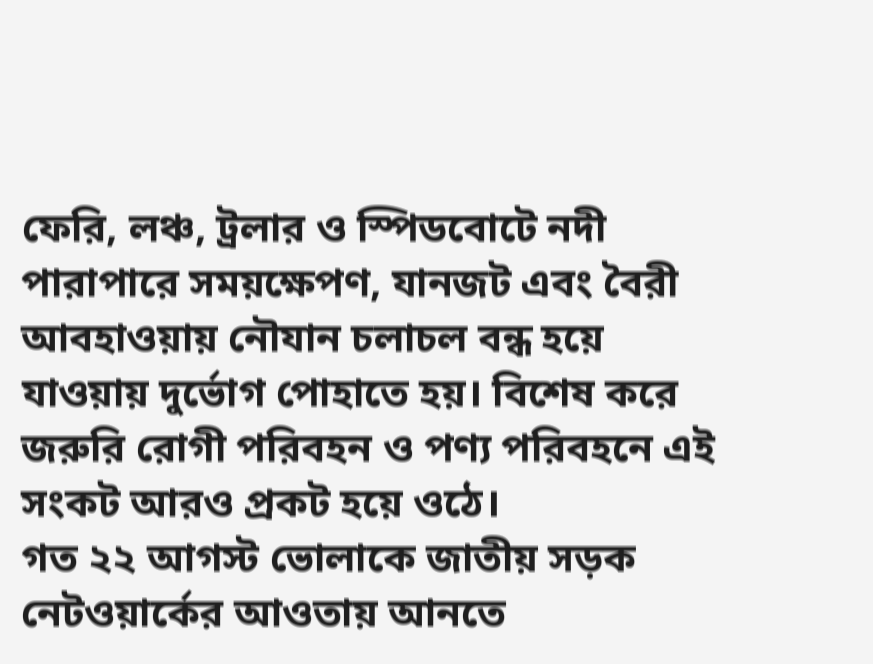ফেরি, লঞ্চ, ট্রলার ও স্পিডবোটে নদী পারাপারে সময়ক্ষেপণ, যানজট এবং বৈরী আবহাওয়ায় নৌযান চলাচল বন্ধ হয়ে যাওয়ায় দুর্ভোগ পোহাতে হয়। বিশেষ করে জরুরি রোগী পরিবহন ও পণ্য পরিবহনে এই সংকট আরও প্রকট হয়ে ওঠে।
গত ২২ আগস্ট ভোলাকে জাতীয় সড়ক নেটওয়ার্কের আওতায় আনতে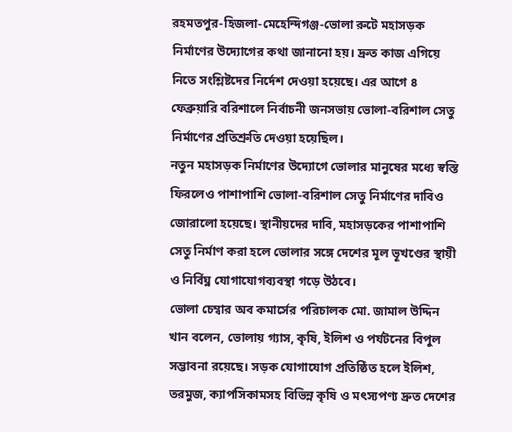রহমতপুর-হিজলা-মেহেন্দিগঞ্জ-ভোলা রুটে মহাসড়ক নির্মাণের উদ্যোগের কথা জানানো হয়। দ্রুত কাজ এগিয়ে নিতে সংশ্লিষ্টদের নির্দেশ দেওয়া হয়েছে। এর আগে ৪ ফেব্রুয়ারি বরিশালে নির্বাচনী জনসভায় ভোলা-বরিশাল সেতু নির্মাণের প্রতিশ্রুতি দেওয়া হয়েছিল।
নতুন মহাসড়ক নির্মাণের উদ্যোগে ভোলার মানুষের মধ্যে স্বস্তি ফিরলেও পাশাপাশি ভোলা-বরিশাল সেতু নির্মাণের দাবিও জোরালো হয়েছে। স্থানীয়দের দাবি, মহাসড়কের পাশাপাশি সেতু নির্মাণ করা হলে ভোলার সঙ্গে দেশের মূল ভূখণ্ডের স্থায়ী ও নির্বিঘ্ন যোগাযোগব্যবস্থা গড়ে উঠবে।
ভোলা চেম্বার অব কমার্সের পরিচালক মো. জামাল উদ্দিন খান বলেন, ভোলায় গ্যাস, কৃষি, ইলিশ ও পর্যটনের বিপুল সম্ভাবনা রয়েছে। সড়ক যোগাযোগ প্রতিষ্ঠিত হলে ইলিশ, তরমুজ, ক্যাপসিকামসহ বিভিন্ন কৃষি ও মৎস্যপণ্য দ্রুত দেশের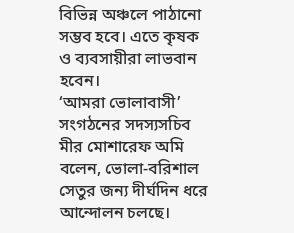বিভিন্ন অঞ্চলে পাঠানো সম্ভব হবে। এতে কৃষক ও ব্যবসায়ীরা লাভবান হবেন।
‘আমরা ভোলাবাসী’ সংগঠনের সদস্যসচিব মীর মোশারেফ অমি বলেন, ভোলা-বরিশাল সেতুর জন্য দীর্ঘদিন ধরে আন্দোলন চলছে।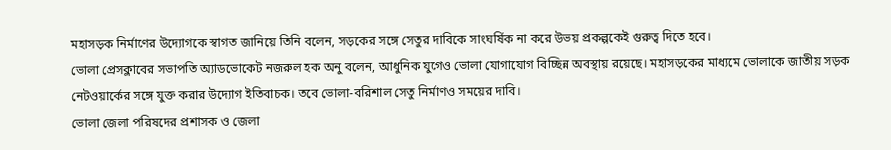মহাসড়ক নির্মাণের উদ্যোগকে স্বাগত জানিয়ে তিনি বলেন, সড়কের সঙ্গে সেতুর দাবিকে সাংঘর্ষিক না করে উভয় প্রকল্পকেই গুরুত্ব দিতে হবে।
ভোলা প্রেসক্লাবের সভাপতি অ্যাডভোকেট নজরুল হক অনু বলেন, আধুনিক যুগেও ভোলা যোগাযোগ বিচ্ছিন্ন অবস্থায় রয়েছে। মহাসড়কের মাধ্যমে ভোলাকে জাতীয় সড়ক নেটওয়ার্কের সঙ্গে যুক্ত করার উদ্যোগ ইতিবাচক। তবে ভোলা-বরিশাল সেতু নির্মাণও সময়ের দাবি।
ভোলা জেলা পরিষদের প্রশাসক ও জেলা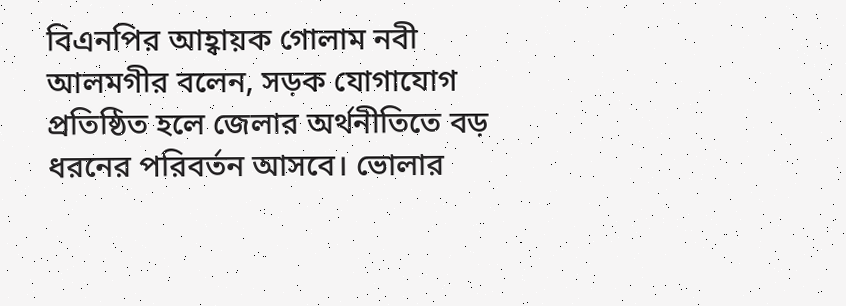বিএনপির আহ্বায়ক গোলাম নবী আলমগীর বলেন, সড়ক যোগাযোগ প্রতিষ্ঠিত হলে জেলার অর্থনীতিতে বড় ধরনের পরিবর্তন আসবে। ভোলার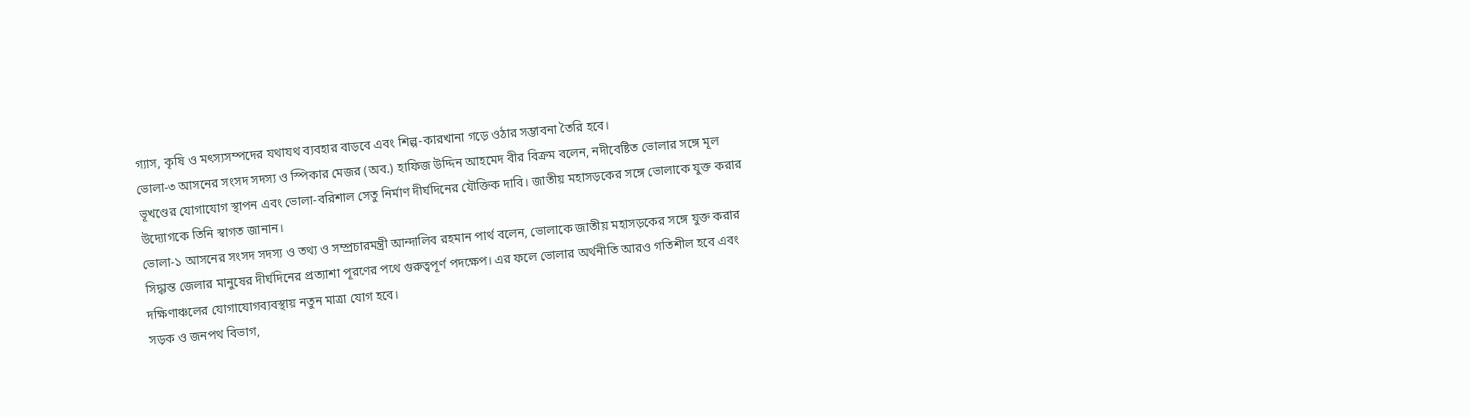গ্যাস, কৃষি ও মৎস্যসম্পদের যথাযথ ব্যবহার বাড়বে এবং শিল্প-কারখানা গড়ে ওঠার সম্ভাবনা তৈরি হবে।
ভোলা-৩ আসনের সংসদ সদস্য ও স্পিকার মেজর (অব.) হাফিজ উদ্দিন আহমেদ বীর বিক্রম বলেন, নদীবেষ্টিত ভোলার সঙ্গে মূল ভূখণ্ডের যোগাযোগ স্থাপন এবং ভোলা-বরিশাল সেতু নির্মাণ দীর্ঘদিনের যৌক্তিক দাবি। জাতীয় মহাসড়কের সঙ্গে ভোলাকে যুক্ত করার উদ্যোগকে তিনি স্বাগত জানান।
ভোলা-১ আসনের সংসদ সদস্য ও তথ্য ও সম্প্রচারমন্ত্রী আন্দালিব রহমান পার্থ বলেন, ভোলাকে জাতীয় মহাসড়কের সঙ্গে যুক্ত করার সিদ্ধান্ত জেলার মানুষের দীর্ঘদিনের প্রত্যাশা পূরণের পথে গুরুত্বপূর্ণ পদক্ষেপ। এর ফলে ভোলার অর্থনীতি আরও গতিশীল হবে এবং দক্ষিণাঞ্চলের যোগাযোগব্যবস্থায় নতুন মাত্রা যোগ হবে।
সড়ক ও জনপথ বিভাগ,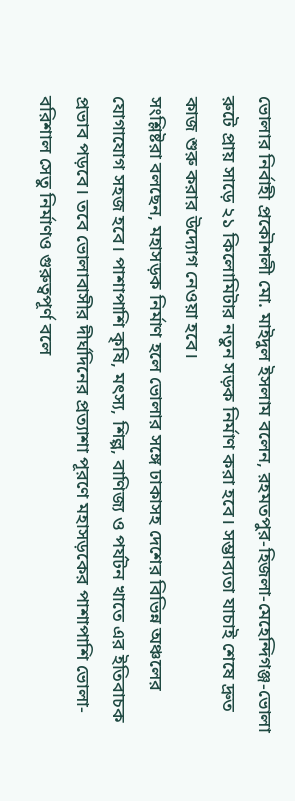ভোলার নির্বাহী প্রকৌশলী মো. মাইদুল ইসলাম বলেন, রহমতপুর-হিজলা-মেহেন্দিগঞ্জ-ভোলা রুটে প্রায় সাড়ে ২১ কিলোমিটার নতুন সড়ক নির্মাণ করা হবে। সম্ভাব্যতা যাচাই শেষে দ্রুত কাজ শুরু করার উদ্যোগ নেওয়া হবে।
সংশ্লিষ্টরা বলছেন, মহাসড়ক নির্মাণ হলে ভোলার সঙ্গে ঢাকাসহ দেশের বিভিন্ন অঞ্চলের যোগাযোগ সহজ হবে। পাশাপাশি কৃষি, মৎস্য, শিল্প, বাণিজ্য ও পর্যটন খাতে এর ইতিবাচক প্রভাব পড়বে। তবে ভোলাবাসীর দীর্ঘদিনের প্রত্যাশা পূরণে মহাসড়কের পাশাপাশি ভোলা-বরিশাল সেতু নির্মাণও গুরুত্বপূর্ণ বলে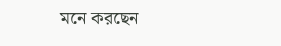মনে করছেন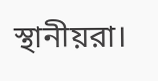স্থানীয়রা।